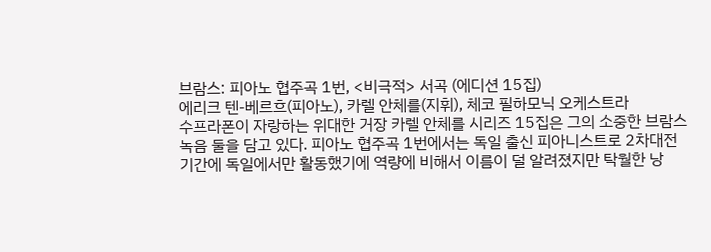브람스: 피아노 협주곡 1번, <비극적> 서곡 (에디션 15집)
에리크 텐-베르흐(피아노), 카렐 안체를(지휘), 체코 필하모닉 오케스트라
수프라폰이 자랑하는 위대한 거장 카렐 안체를 시리즈 15집은 그의 소중한 브람스 녹음 둘을 담고 있다. 피아노 협주곡 1번에서는 독일 출신 피아니스트로 2차대전 기간에 독일에서만 활동했기에 역량에 비해서 이름이 덜 알려졌지만 탁월한 낭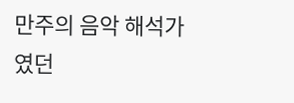만주의 음악 해석가였던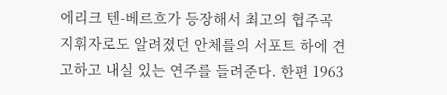에리크 텐-베르흐가 등장해서 최고의 협주곡 지휘자로도 알려졌던 안체를의 서포트 하에 견고하고 내실 있는 연주를 들려준다. 한편 1963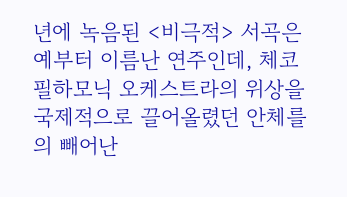년에 녹음된 <비극적> 서곡은 예부터 이름난 연주인데, 체코 필하모닉 오케스트라의 위상을 국제적으로 끌어올렸던 안체를의 빼어난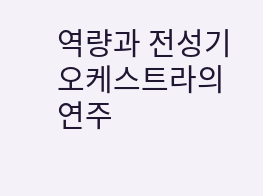역량과 전성기 오케스트라의 연주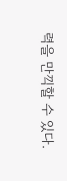력을 만끽할 수 있다.